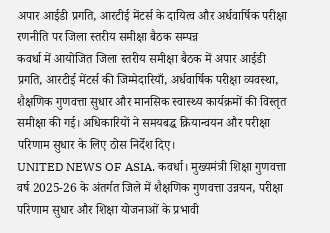अपार आईडी प्रगति, आरटीई मेंटर्स के दायित्व और अर्धवार्षिक परीक्षा रणनीति पर जिला स्तरीय समीक्षा बैठक सम्पन्न
कवर्धा में आयोजित जिला स्तरीय समीक्षा बैठक में अपार आईडी प्रगति, आरटीई मेंटर्स की जिम्मेदारियाँ, अर्धवार्षिक परीक्षा व्यवस्था, शैक्षणिक गुणवत्ता सुधार और मानसिक स्वास्थ्य कार्यक्रमों की विस्तृत समीक्षा की गई। अधिकारियों ने समयबद्ध क्रियान्वयन और परीक्षा परिणाम सुधार के लिए ठोस निर्देश दिए।
UNITED NEWS OF ASIA. कवर्धा। मुख्यमंत्री शिक्षा गुणवत्ता वर्ष 2025-26 के अंतर्गत जिले में शैक्षणिक गुणवत्ता उन्नयन, परीक्षा परिणाम सुधार और शिक्षा योजनाओं के प्रभावी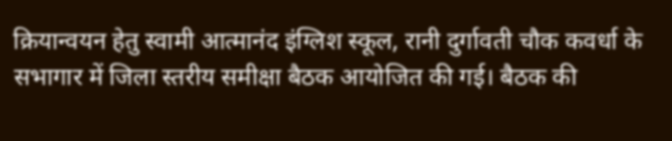क्रियान्वयन हेतु स्वामी आत्मानंद इंग्लिश स्कूल, रानी दुर्गावती चौक कवर्धा के सभागार में जिला स्तरीय समीक्षा बैठक आयोजित की गई। बैठक की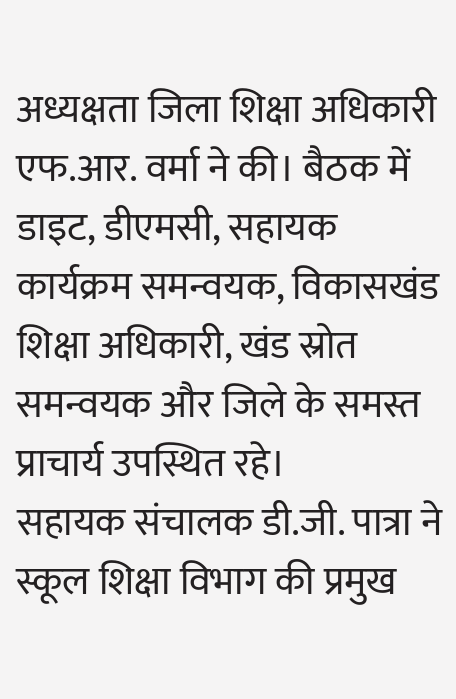अध्यक्षता जिला शिक्षा अधिकारी एफ.आर. वर्मा ने की। बैठक में डाइट, डीएमसी, सहायक कार्यक्रम समन्वयक, विकासखंड शिक्षा अधिकारी, खंड स्रोत समन्वयक और जिले के समस्त प्राचार्य उपस्थित रहे।
सहायक संचालक डी.जी. पात्रा ने स्कूल शिक्षा विभाग की प्रमुख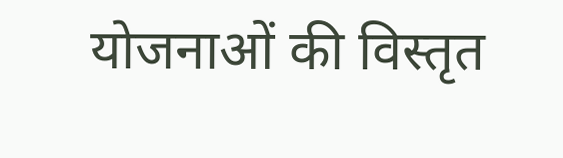योजनाओं की विस्तृत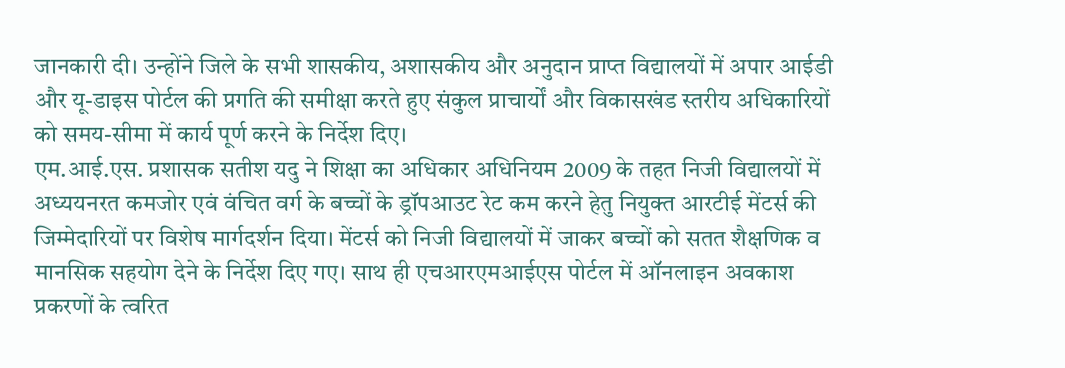जानकारी दी। उन्होंने जिले के सभी शासकीय, अशासकीय और अनुदान प्राप्त विद्यालयों में अपार आईडी और यू-डाइस पोर्टल की प्रगति की समीक्षा करते हुए संकुल प्राचार्यों और विकासखंड स्तरीय अधिकारियों को समय-सीमा में कार्य पूर्ण करने के निर्देश दिए।
एम.आई.एस. प्रशासक सतीश यदु ने शिक्षा का अधिकार अधिनियम 2009 के तहत निजी विद्यालयों में अध्ययनरत कमजोर एवं वंचित वर्ग के बच्चों के ड्रॉपआउट रेट कम करने हेतु नियुक्त आरटीई मेंटर्स की जिम्मेदारियों पर विशेष मार्गदर्शन दिया। मेंटर्स को निजी विद्यालयों में जाकर बच्चों को सतत शैक्षणिक व मानसिक सहयोग देने के निर्देश दिए गए। साथ ही एचआरएमआईएस पोर्टल में ऑनलाइन अवकाश प्रकरणों के त्वरित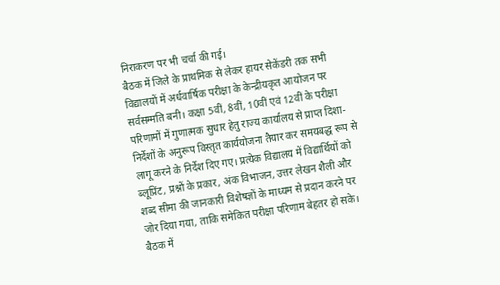निराकरण पर भी चर्चा की गई।
बैठक में जिले के प्राथमिक से लेकर हायर सेकेंडरी तक सभी विद्यालयों में अर्धवार्षिक परीक्षा के केन्द्रीयकृत आयोजन पर सर्वसम्मति बनी। कक्षा 5वीं, 8वीं, 10वीं एवं 12वीं के परीक्षा परिणामों में गुणात्मक सुधार हेतु राज्य कार्यालय से प्राप्त दिशा-निर्देशों के अनुरूप विस्तृत कार्ययोजना तैयार कर समयबद्ध रूप से लागू करने के निर्देश दिए गए। प्रत्येक विद्यालय में विद्यार्थियों को ब्लूप्रिंट, प्रश्नों के प्रकार, अंक विभाजन, उत्तर लेखन शैली और शब्द सीमा की जानकारी विशेषज्ञों के माध्यम से प्रदान करने पर जोर दिया गया, ताकि समेकित परीक्षा परिणाम बेहतर हो सके।
बैठक में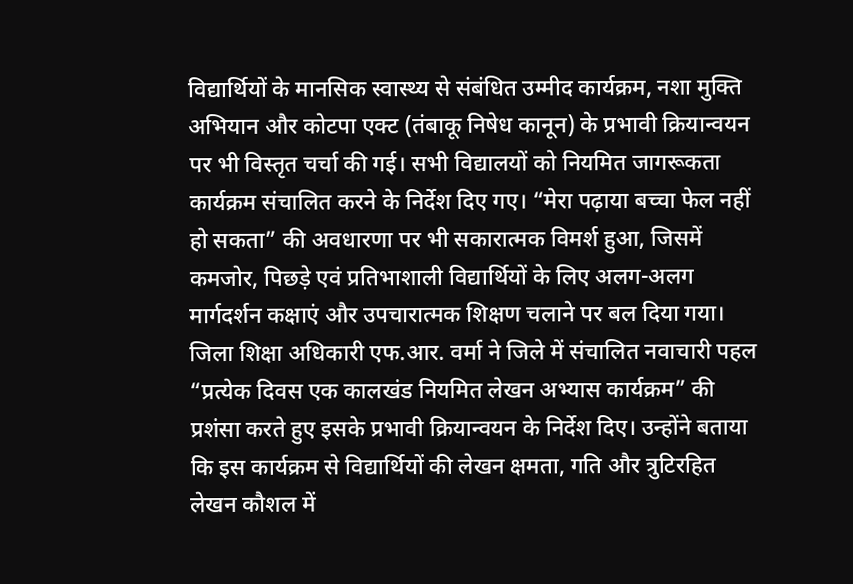विद्यार्थियों के मानसिक स्वास्थ्य से संबंधित उम्मीद कार्यक्रम, नशा मुक्ति अभियान और कोटपा एक्ट (तंबाकू निषेध कानून) के प्रभावी क्रियान्वयन पर भी विस्तृत चर्चा की गई। सभी विद्यालयों को नियमित जागरूकता कार्यक्रम संचालित करने के निर्देश दिए गए। “मेरा पढ़ाया बच्चा फेल नहीं हो सकता” की अवधारणा पर भी सकारात्मक विमर्श हुआ, जिसमें कमजोर, पिछड़े एवं प्रतिभाशाली विद्यार्थियों के लिए अलग-अलग मार्गदर्शन कक्षाएं और उपचारात्मक शिक्षण चलाने पर बल दिया गया।
जिला शिक्षा अधिकारी एफ.आर. वर्मा ने जिले में संचालित नवाचारी पहल “प्रत्येक दिवस एक कालखंड नियमित लेखन अभ्यास कार्यक्रम” की प्रशंसा करते हुए इसके प्रभावी क्रियान्वयन के निर्देश दिए। उन्होंने बताया कि इस कार्यक्रम से विद्यार्थियों की लेखन क्षमता, गति और त्रुटिरहित लेखन कौशल में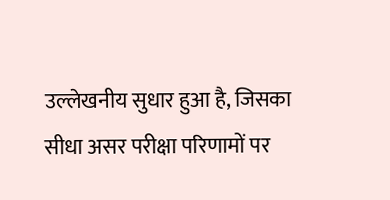उल्लेखनीय सुधार हुआ है, जिसका सीधा असर परीक्षा परिणामों पर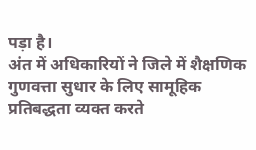पड़ा है।
अंत में अधिकारियों ने जिले में शैक्षणिक गुणवत्ता सुधार के लिए सामूहिक प्रतिबद्धता व्यक्त करते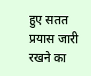हुए सतत प्रयास जारी रखने का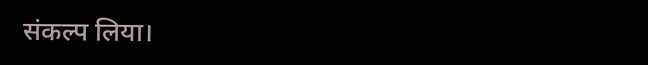संकल्प लिया।